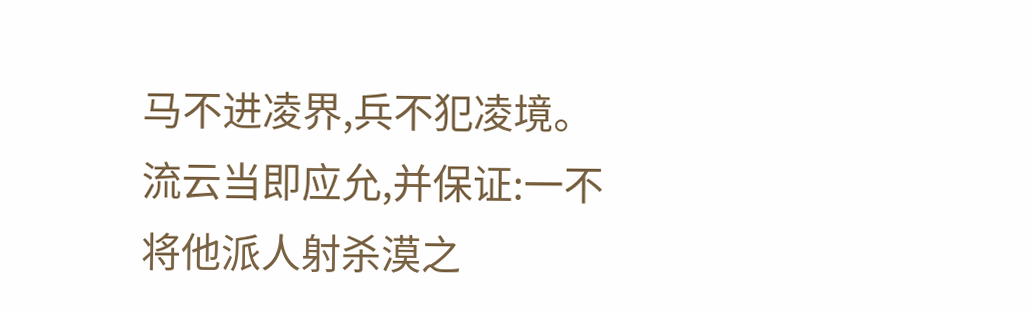马不进凌界,兵不犯凌境。
流云当即应允,并保证:一不将他派人射杀漠之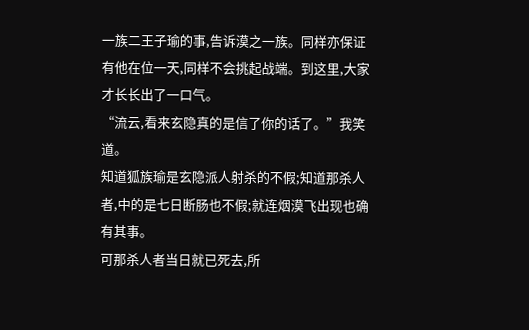一族二王子瑜的事,告诉漠之一族。同样亦保证有他在位一天,同样不会挑起战端。到这里,大家才长长出了一口气。
“流云,看来玄隐真的是信了你的话了。”我笑道。
知道狐族瑜是玄隐派人射杀的不假;知道那杀人者,中的是七日断肠也不假;就连烟漠飞出现也确有其事。
可那杀人者当日就已死去,所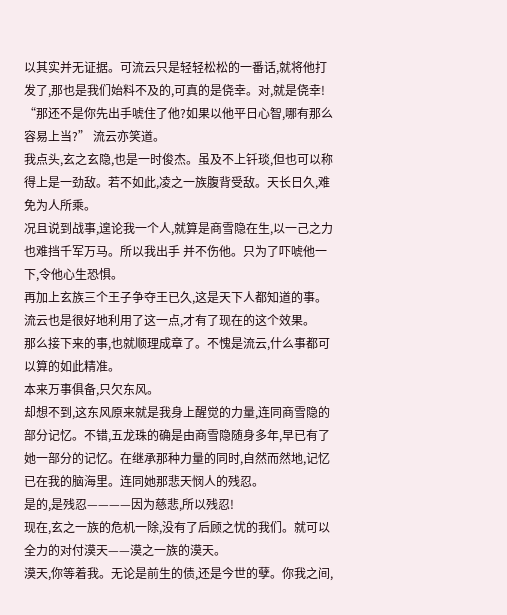以其实并无证据。可流云只是轻轻松松的一番话,就将他打发了,那也是我们始料不及的,可真的是侥幸。对,就是侥幸!
“那还不是你先出手唬住了他?如果以他平日心智,哪有那么容易上当?” 流云亦笑道。
我点头,玄之玄隐,也是一时俊杰。虽及不上钎琰,但也可以称得上是一劲敌。若不如此,凌之一族腹背受敌。天长日久,难免为人所乘。
况且说到战事,遑论我一个人,就算是商雪隐在生,以一己之力也难挡千军万马。所以我出手 并不伤他。只为了吓唬他一下,令他心生恐惧。
再加上玄族三个王子争夺王已久,这是天下人都知道的事。流云也是很好地利用了这一点,才有了现在的这个效果。
那么接下来的事,也就顺理成章了。不愧是流云,什么事都可以算的如此精准。
本来万事俱备,只欠东风。
却想不到,这东风原来就是我身上醒觉的力量,连同商雪隐的部分记忆。不错,五龙珠的确是由商雪隐随身多年,早已有了她一部分的记忆。在继承那种力量的同时,自然而然地,记忆已在我的脑海里。连同她那悲天悯人的残忍。
是的,是残忍————因为慈悲,所以残忍!
现在,玄之一族的危机一除,没有了后顾之忧的我们。就可以全力的对付漠天——漠之一族的漠天。
漠天,你等着我。无论是前生的债,还是今世的孽。你我之间,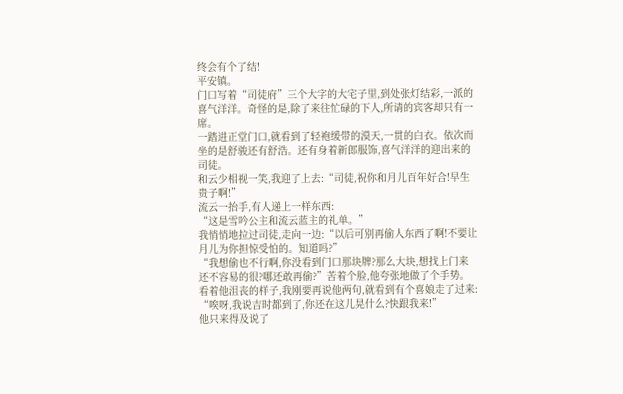终会有个了结!
平安镇。
门口写着“司徒府”三个大字的大宅子里,到处张灯结彩,一派的喜气洋洋。奇怪的是,除了来往忙碌的下人,所请的宾客却只有一席。
一踏进正堂门口,就看到了轻袍缓带的漠天,一贯的白衣。依次而坐的是舒骏还有舒浩。还有身着新郎服饰,喜气洋洋的迎出来的司徒。
和云少相视一笑,我迎了上去:“司徒,祝你和月儿百年好合!早生贵子啊!”
流云一抬手,有人递上一样东西:
“这是雪吟公主和流云蓝主的礼单。”
我悄悄地拉过司徒,走向一边:“以后可别再偷人东西了啊!不要让月儿为你担惊受怕的。知道吗?”
“我想偷也不行啊,你没看到门口那块牌?那么大块,想找上门来还不容易的很?哪还敢再偷?”苦着个脸,他夸张地做了个手势。
看着他沮丧的样子,我刚要再说他两句,就看到有个喜娘走了过来:
“唉呀,我说吉时都到了,你还在这儿晃什么?快跟我来!”
他只来得及说了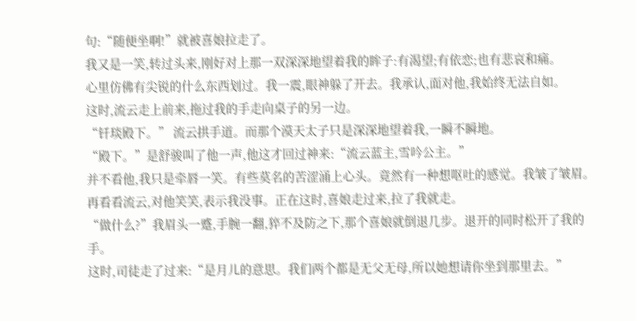句:“随便坐啊!”就被喜娘拉走了。
我又是一笑,转过头来,刚好对上那一双深深地望着我的眸子:有渴望;有依恋;也有悲哀和痛。
心里仿佛有尖锐的什么东西划过。我一震,眼神躲了开去。我承认,面对他,我始终无法自如。
这时,流云走上前来,拖过我的手走向桌子的另一边。
“钎琰殿下。” 流云拱手道。而那个漠天太子只是深深地望着我,一瞬不瞬地。
“殿下。”是舒骏叫了他一声,他这才回过神来:“流云蓝主,雪吟公主。”
并不看他,我只是牵唇一笑。有些莫名的苦涩涌上心头。竟然有一种想呕吐的感觉。我皱了皱眉。
再看看流云,对他笑笑,表示我没事。正在这时,喜娘走过来,拉了我就走。
“做什么?”我眉头一蹙,手腕一翻,猝不及防之下,那个喜娘就倒退几步。退开的同时松开了我的手。
这时,司徒走了过来:“是月儿的意思。我们两个都是无父无母,所以她想请你坐到那里去。”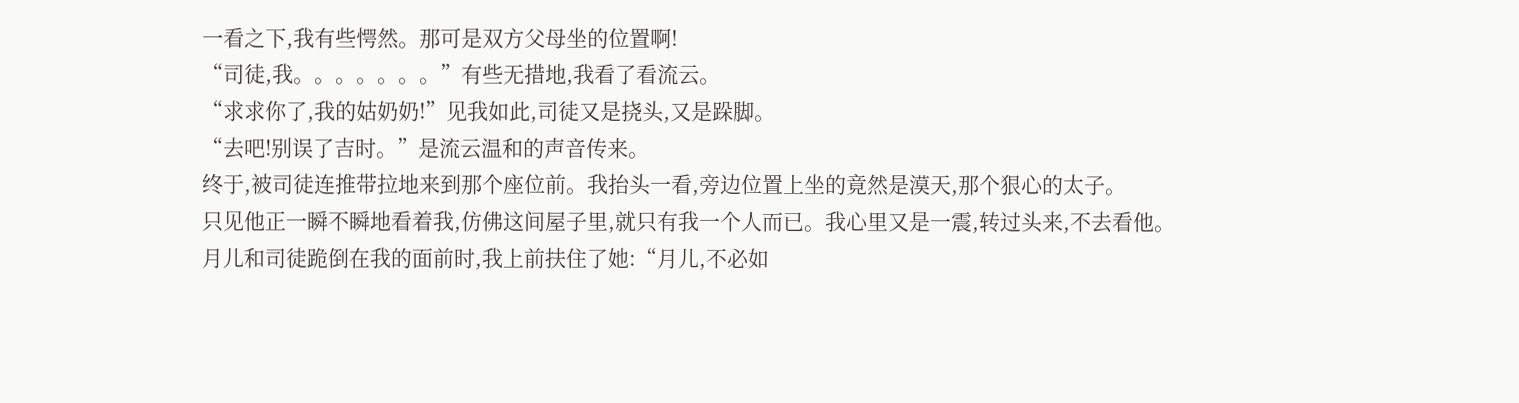一看之下,我有些愕然。那可是双方父母坐的位置啊!
“司徒,我。。。。。。。”有些无措地,我看了看流云。
“求求你了,我的姑奶奶!”见我如此,司徒又是挠头,又是跺脚。
“去吧!别误了吉时。”是流云温和的声音传来。
终于,被司徒连推带拉地来到那个座位前。我抬头一看,旁边位置上坐的竟然是漠天,那个狠心的太子。
只见他正一瞬不瞬地看着我,仿佛这间屋子里,就只有我一个人而已。我心里又是一震,转过头来,不去看他。
月儿和司徒跪倒在我的面前时,我上前扶住了她:“月儿,不必如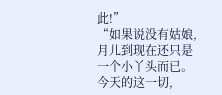此!”
“如果说没有姑娘,月儿到现在还只是一个小丫头而已。今天的这一切,